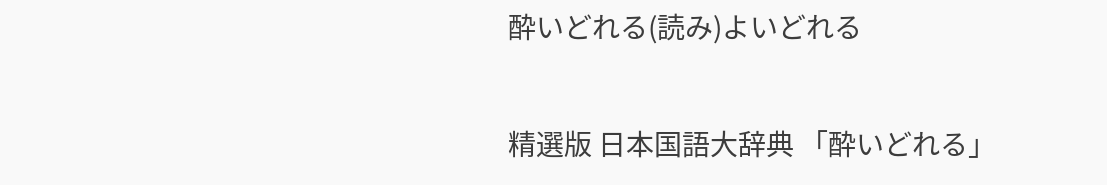酔いどれる(読み)よいどれる

精選版 日本国語大辞典 「酔いどれる」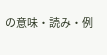の意味・読み・例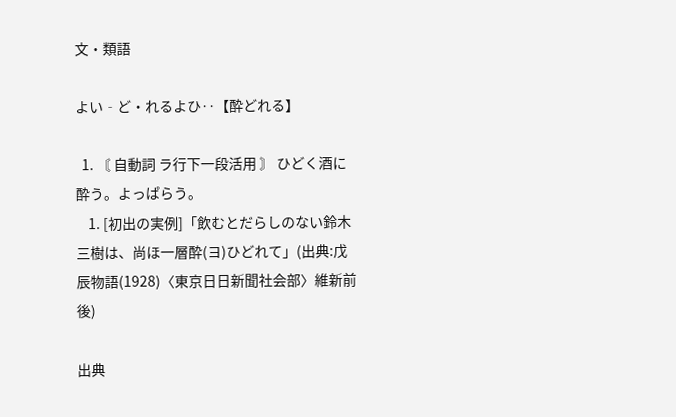文・類語

よい‐ど・れるよひ‥【酔どれる】

  1. 〘 自動詞 ラ行下一段活用 〙 ひどく酒に酔う。よっぱらう。
    1. [初出の実例]「飲むとだらしのない鈴木三樹は、尚ほ一層酔(ヨ)ひどれて」(出典:戊辰物語(1928)〈東京日日新聞社会部〉維新前後)

出典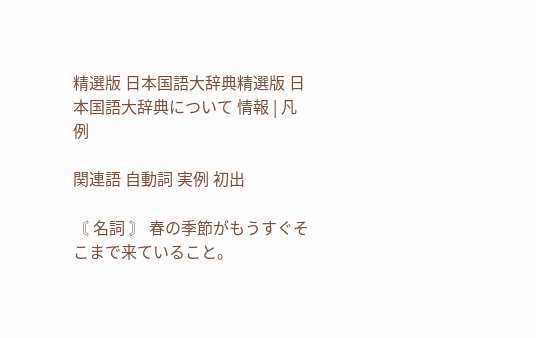精選版 日本国語大辞典精選版 日本国語大辞典について 情報 | 凡例

関連語 自動詞 実例 初出

〘 名詞 〙 春の季節がもうすぐそこまで来ていること。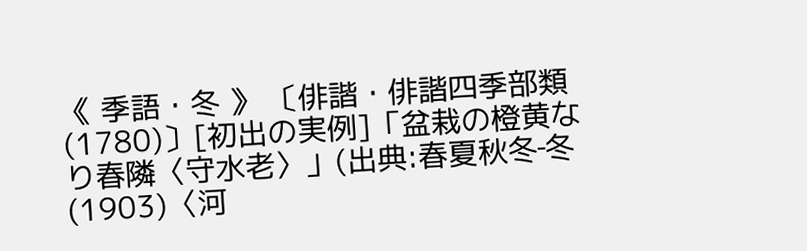《 季語・冬 》 〔俳諧・俳諧四季部類(1780)〕[初出の実例]「盆栽の橙黄なり春隣〈守水老〉」(出典:春夏秋冬‐冬(1903)〈河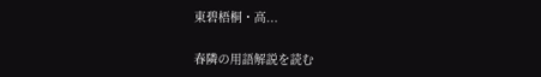東碧梧桐・高...

春隣の用語解説を読む